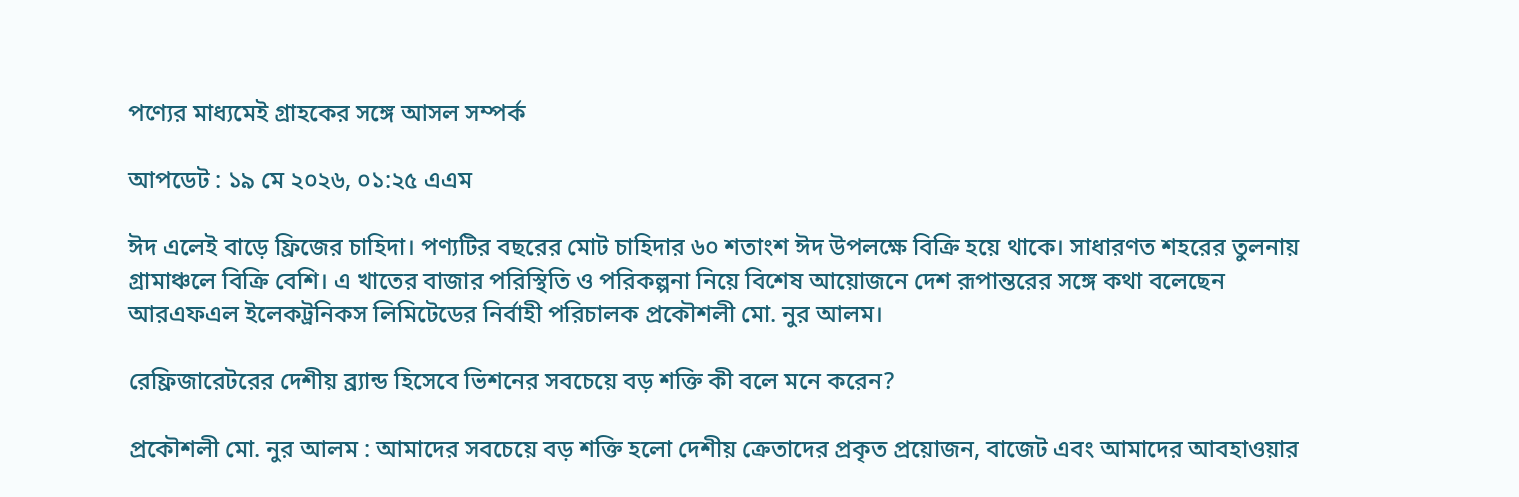পণ্যের মাধ্যমেই গ্রাহকের সঙ্গে আসল সম্পর্ক

আপডেট : ১৯ মে ২০২৬, ০১:২৫ এএম

ঈদ এলেই বাড়ে ফ্রিজের চাহিদা। পণ্যটির বছরের মোট চাহিদার ৬০ শতাংশ ঈদ উপলক্ষে বিক্রি হয়ে থাকে। সাধারণত শহরের তুলনায় গ্রামাঞ্চলে বিক্রি বেশি। এ খাতের বাজার পরিস্থিতি ও পরিকল্পনা নিয়ে বিশেষ আয়োজনে দেশ রূপান্তরের সঙ্গে কথা বলেছেন আরএফএল ইলেকট্রনিকস লিমিটেডের নির্বাহী পরিচালক প্রকৌশলী মো. নুর আলম।

রেফ্রিজারেটরের দেশীয় ব্র্যান্ড হিসেবে ভিশনের সবচেয়ে বড় শক্তি কী বলে মনে করেন?

প্রকৌশলী মো. নুর আলম : আমাদের সবচেয়ে বড় শক্তি হলো দেশীয় ক্রেতাদের প্রকৃত প্রয়োজন, বাজেট এবং আমাদের আবহাওয়ার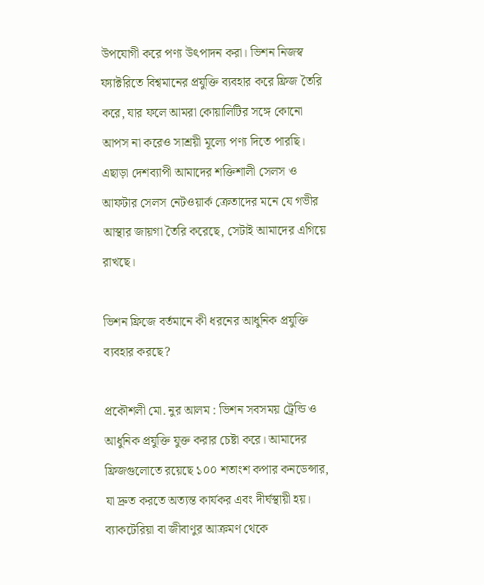উপযোগী করে পণ্য উৎপাদন করা। ভিশন নিজস্ব ফ্যাক্টরিতে বিশ্বমানের প্রযুক্তি ব্যবহার করে ফ্রিজ তৈরি করে, যার ফলে আমরা কোয়ালিটির সঙ্গে কোনো আপস না করেও সাশ্রয়ী মূল্যে পণ্য দিতে পারছি। এছাড়া দেশব্যাপী আমাদের শক্তিশালী সেলস ও আফটার সেলস নেটওয়ার্ক ক্রেতাদের মনে যে গভীর আস্থার জায়গা তৈরি করেছে, সেটাই আমাদের এগিয়ে রাখছে।

ভিশন ফ্রিজে বর্তমানে কী ধরনের আধুনিক প্রযুক্তি ব্যবহার করছে?

প্রকৌশলী মো. নুর আলম : ভিশন সবসময় ট্রেন্ডি ও আধুনিক প্রযুক্তি যুক্ত করার চেষ্টা করে। আমাদের ফ্রিজগুলোতে রয়েছে ১০০ শতাংশ কপার কনডেন্সার, যা দ্রুত করতে অত্যন্ত কার্যকর এবং দীর্ঘস্থায়ী হয়। ব্যাকটেরিয়া বা জীবাণুর আক্রমণ থেকে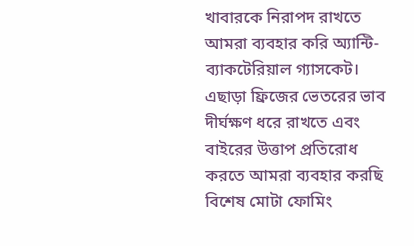খাবারকে নিরাপদ রাখতে আমরা ব্যবহার করি অ্যান্টি-ব্যাকটেরিয়াল গ্যাসকেট। এছাড়া ফ্রিজের ভেতরের ভাব দীর্ঘক্ষণ ধরে রাখতে এবং বাইরের উত্তাপ প্রতিরোধ করতে আমরা ব্যবহার করছি বিশেষ মোটা ফোমিং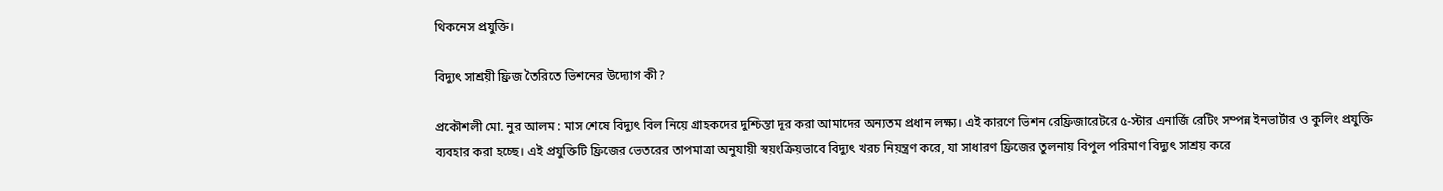থিকনেস প্রযুক্তি।

বিদ্যুৎ সাশ্রয়ী ফ্রিজ তৈরিতে ভিশনের উদ্যোগ কী?

প্রকৌশলী মো. নুর আলম : মাস শেষে বিদ্যুৎ বিল নিয়ে গ্রাহকদের দুশ্চিন্তা দূর করা আমাদের অন্যতম প্রধান লক্ষ্য। এই কারণে ভিশন রেফ্রিজারেটরে ৫-স্টার এনার্জি রেটিং সম্পন্ন ইনভার্টার ও কুলিং প্রযুক্তি ব্যবহার করা হচ্ছে। এই প্রযুক্তিটি ফ্রিজের ভেতরের তাপমাত্রা অনুযায়ী স্বয়ংক্রিয়ভাবে বিদ্যুৎ খরচ নিয়ন্ত্রণ করে, যা সাধারণ ফ্রিজের তুলনায় বিপুল পরিমাণ বিদ্যুৎ সাশ্রয় করে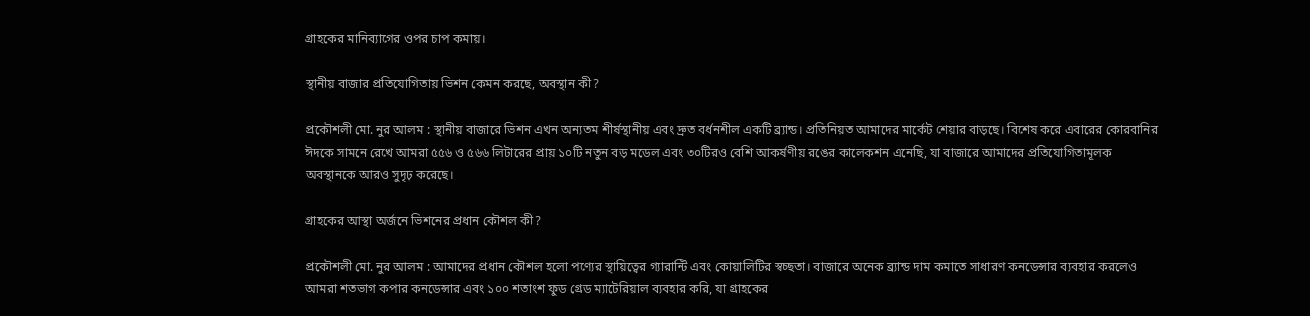গ্রাহকের মানিব্যাগের ওপর চাপ কমায়।

স্থানীয় বাজার প্রতিযোগিতায় ভিশন কেমন করছে, অবস্থান কী?

প্রকৌশলী মো. নুর আলম : স্থানীয় বাজারে ভিশন এখন অন্যতম শীর্ষস্থানীয় এবং দ্রুত বর্ধনশীল একটি ব্র্যান্ড। প্রতিনিয়ত আমাদের মার্কেট শেয়ার বাড়ছে। বিশেষ করে এবারের কোরবানির ঈদকে সামনে রেখে আমরা ৫৫৬ ও ৫৬৬ লিটারের প্রায় ১০টি নতুন বড় মডেল এবং ৩০টিরও বেশি আকর্ষণীয় রঙের কালেকশন এনেছি, যা বাজারে আমাদের প্রতিযোগিতামূলক অবস্থানকে আরও সুদৃঢ় করেছে।

গ্রাহকের আস্থা অর্জনে ভিশনের প্রধান কৌশল কী?

প্রকৌশলী মো. নুর আলম : আমাদের প্রধান কৌশল হলো পণ্যের স্থায়িত্বের গ্যারান্টি এবং কোয়ালিটির স্বচ্ছতা। বাজারে অনেক ব্র্যান্ড দাম কমাতে সাধারণ কনডেন্সার ব্যবহার করলেও আমরা শতভাগ কপার কনডেন্সার এবং ১০০ শতাংশ ফুড গ্রেড ম্যাটেরিয়াল ব্যবহার করি, যা গ্রাহকের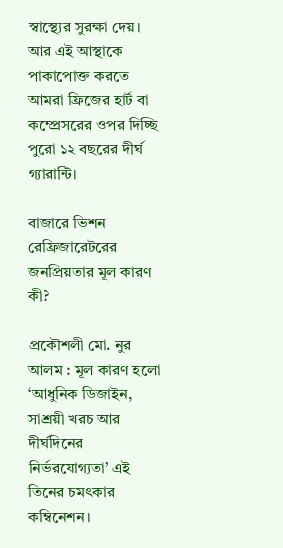স্বাস্থ্যের সুরক্ষা দেয়। আর এই আস্থাকে পাকাপোক্ত করতে আমরা ফ্রিজের হার্ট বা কম্প্রেসরের ওপর দিচ্ছি পুরো ১২ বছরের দীর্ঘ গ্যারান্টি।

বাজারে ভিশন রেফ্রিজারেটরের জনপ্রিয়তার মূল কারণ কী?

প্রকৌশলী মো. নুর আলম : মূল কারণ হলো ‘আধুনিক ডিজাইন, সাশ্রয়ী খরচ আর দীর্ঘদিনের নির্ভরযোগ্যতা’ এই তিনের চমৎকার কম্বিনেশন।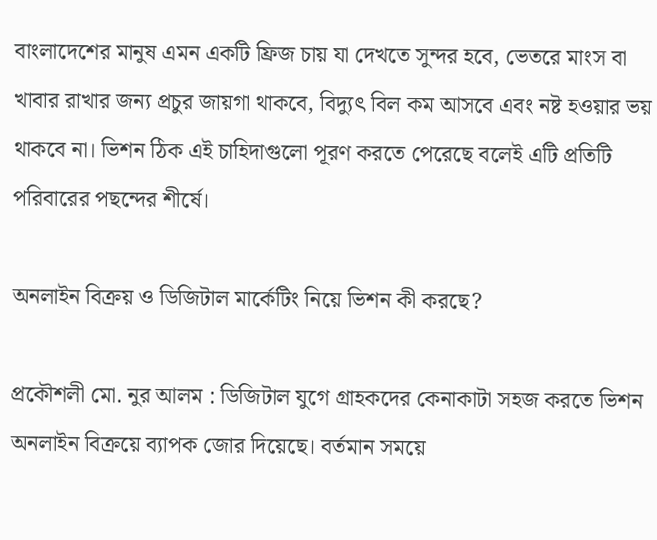বাংলাদেশের মানুষ এমন একটি ফ্রিজ চায় যা দেখতে সুন্দর হবে, ভেতরে মাংস বা খাবার রাখার জন্য প্রচুর জায়গা থাকবে, বিদ্যুৎ বিল কম আসবে এবং নষ্ট হওয়ার ভয় থাকবে না। ভিশন ঠিক এই চাহিদাগুলো পূরণ করতে পেরেছে বলেই এটি প্রতিটি পরিবারের পছন্দের শীর্ষে।

অনলাইন বিক্রয় ও ডিজিটাল মার্কেটিং নিয়ে ভিশন কী করছে?

প্রকৌশলী মো. নুর আলম : ডিজিটাল যুগে গ্রাহকদের কেনাকাটা সহজ করতে ভিশন অনলাইন বিক্রয়ে ব্যাপক জোর দিয়েছে। বর্তমান সময়ে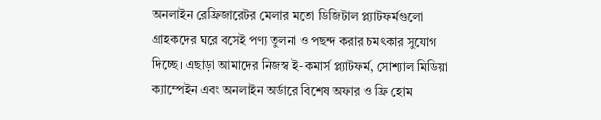অনলাইন রেফ্রিজারেটর মেলার মতো ডিজিটাল প্ল্যাটফর্মগুলো গ্রাহকদের ঘরে বসেই পণ্য তুলনা ও পছন্দ করার চমৎকার সুযোগ দিচ্ছে। এছাড়া আমাদের নিজস্ব ই-কমার্স প্ল্যাটফর্ম, সোশ্যাল মিডিয়া ক্যাম্পেইন এবং অনলাইন অর্ডারে বিশেষ অফার ও ফ্রি হোম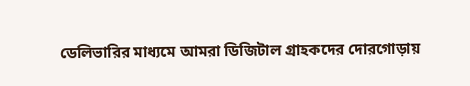ডেলিভারির মাধ্যমে আমরা ডিজিটাল গ্রাহকদের দোরগোড়ায়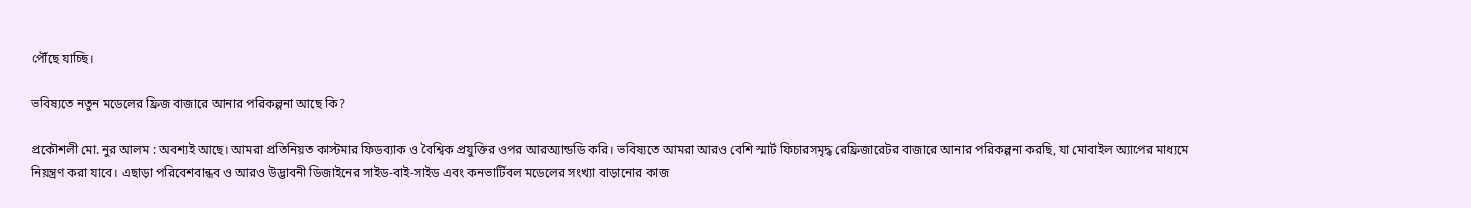পৌঁছে যাচ্ছি।

ভবিষ্যতে নতুন মডেলের ফ্রিজ বাজারে আনার পরিকল্পনা আছে কি?

প্রকৌশলী মো. নুর আলম : অবশ্যই আছে। আমরা প্রতিনিয়ত কাস্টমার ফিডব্যাক ও বৈশ্বিক প্রযুক্তির ওপর আরঅ্যান্ডডি করি। ভবিষ্যতে আমরা আরও বেশি স্মার্ট ফিচারসমৃদ্ধ রেফ্রিজারেটর বাজারে আনার পরিকল্পনা করছি, যা মোবাইল অ্যাপের মাধ্যমে নিয়ন্ত্রণ করা যাবে। এছাড়া পরিবেশবান্ধব ও আরও উদ্ভাবনী ডিজাইনের সাইড-বাই-সাইড এবং কনভার্টিবল মডেলের সংখ্যা বাড়ানোর কাজ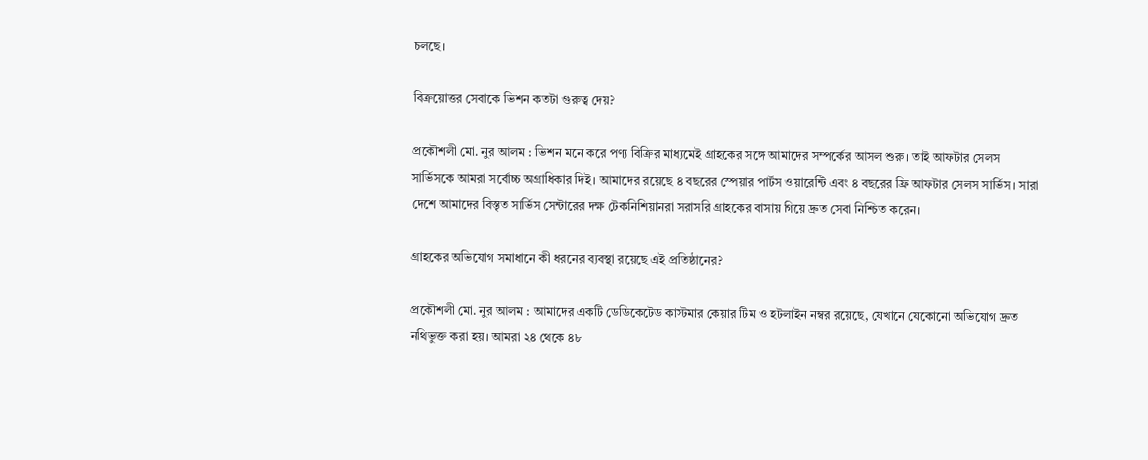চলছে।

বিক্রয়োত্তর সেবাকে ভিশন কতটা গুরুত্ব দেয়?

প্রকৌশলী মো. নুর আলম : ভিশন মনে করে পণ্য বিক্রির মাধ্যমেই গ্রাহকের সঙ্গে আমাদের সম্পর্কের আসল শুরু। তাই আফটার সেলস সার্ভিসকে আমরা সর্বোচ্চ অগ্রাধিকার দিই। আমাদের রয়েছে ৪ বছরের স্পেয়ার পার্টস ওয়ারেন্টি এবং ৪ বছরের ফ্রি আফটার সেলস সার্ভিস। সারা দেশে আমাদের বিস্তৃত সার্ভিস সেন্টারের দক্ষ টেকনিশিয়ানরা সরাসরি গ্রাহকের বাসায় গিয়ে দ্রুত সেবা নিশ্চিত করেন।

গ্রাহকের অভিযোগ সমাধানে কী ধরনের ব্যবস্থা রয়েছে এই প্রতিষ্ঠানের?

প্রকৌশলী মো. নুর আলম : আমাদের একটি ডেডিকেটেড কাস্টমার কেয়ার টিম ও হটলাইন নম্বর রয়েছে, যেখানে যেকোনো অভিযোগ দ্রুত নথিভুক্ত করা হয়। আমরা ২৪ থেকে ৪৮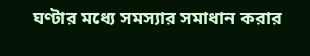ঘণ্টার মধ্যে সমস্যার সমাধান করার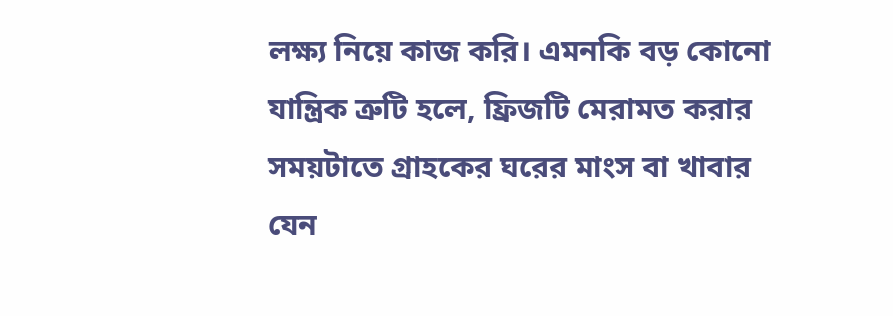লক্ষ্য নিয়ে কাজ করি। এমনকি বড় কোনো যান্ত্রিক ত্রুটি হলে, ফ্রিজটি মেরামত করার সময়টাতে গ্রাহকের ঘরের মাংস বা খাবার যেন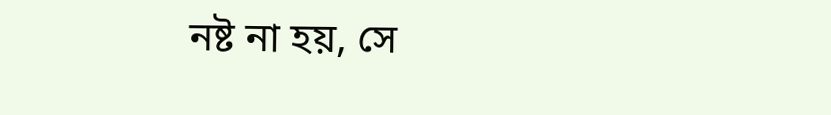নষ্ট না হয়, সে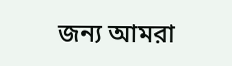জন্য আমরা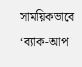সাময়িকভাবে ‘ব্যাক-আপ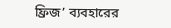ফ্রিজ’ ব্যবহারের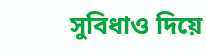সুবিধাও দিয়ে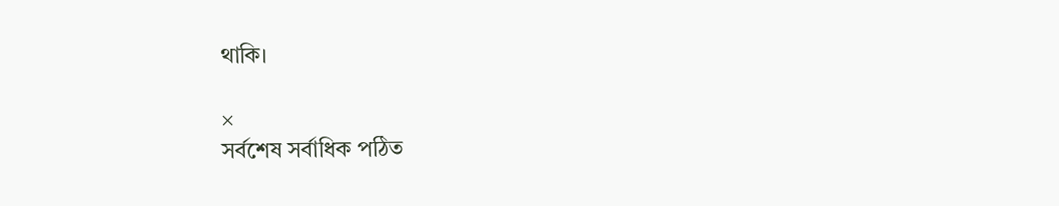থাকি।

×
সর্বশেষ সর্বাধিক পঠিত